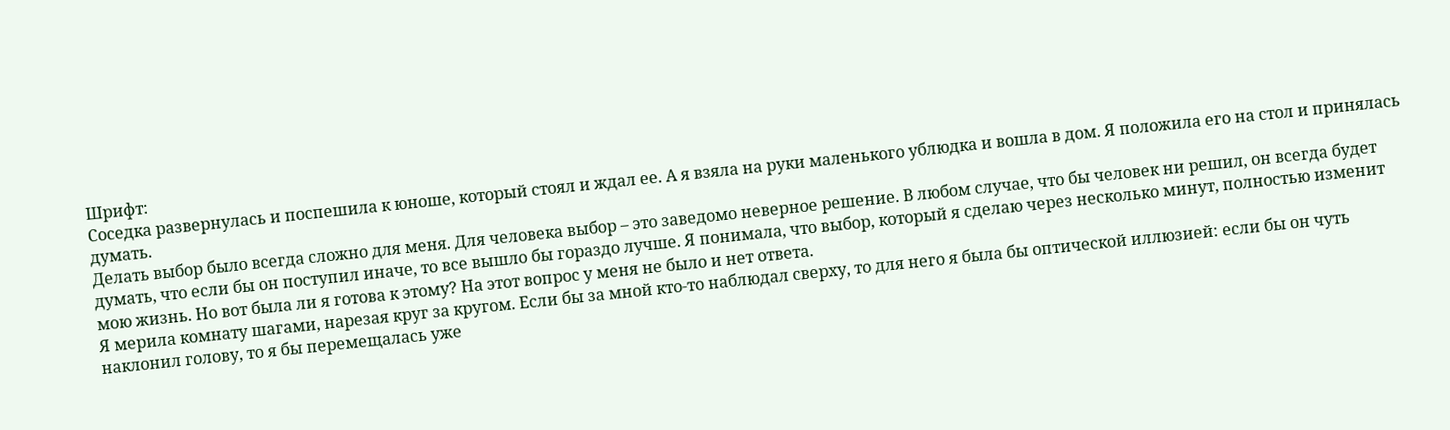Шрифт:
Соседка развернулась и поспешила к юноше, который стоял и ждал ее. А я взяла на руки маленького ублюдка и вошла в дом. Я положила его на стол и принялась думать.
Делать выбор было всегда сложно для меня. Для человека выбор – это заведомо неверное решение. В любом случае, что бы человек ни решил, он всегда будет думать, что если бы он поступил иначе, то все вышло бы гораздо лучше. Я понимала, что выбор, который я сделаю через несколько минут, полностью изменит мою жизнь. Но вот была ли я готова к этому? На этот вопрос у меня не было и нет ответа.
Я мерила комнату шагами, нарезая круг за кругом. Если бы за мной кто-то наблюдал сверху, то для него я была бы оптической иллюзией: если бы он чуть наклонил голову, то я бы перемещалась уже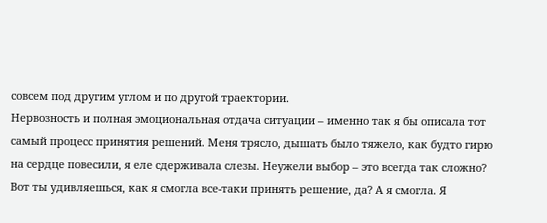совсем под другим углом и по другой траектории.
Нервозность и полная эмоциональная отдача ситуации – именно так я бы описала тот самый процесс принятия решений. Меня трясло, дышать было тяжело, как будто гирю на сердце повесили, я еле сдерживала слезы. Неужели выбор – это всегда так сложно?
Вот ты удивляешься, как я смогла все-таки принять решение, да? А я смогла. Я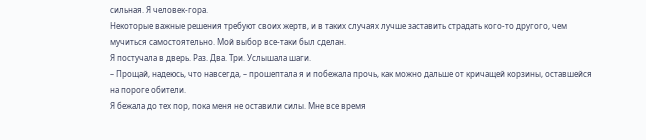сильная. Я человек-гора.
Некоторые важные решения требуют своих жертв, и в таких случаях лучше заставить страдать кого-то другого, чем мучиться самостоятельно. Мой выбор все-таки был сделан.
Я постучала в дверь. Раз. Два. Три. Услышала шаги.
– Прощай, надеюсь, что навсегда, – прошептала я и побежала прочь, как можно дальше от кричащей корзины, оставшейся на пороге обители.
Я бежала до тех пор, пока меня не оставили силы. Мне все время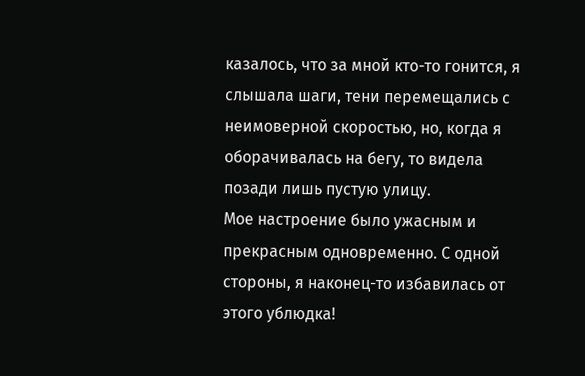казалось, что за мной кто-то гонится, я слышала шаги, тени перемещались с неимоверной скоростью, но, когда я оборачивалась на бегу, то видела позади лишь пустую улицу.
Мое настроение было ужасным и прекрасным одновременно. С одной стороны, я наконец-то избавилась от этого ублюдка!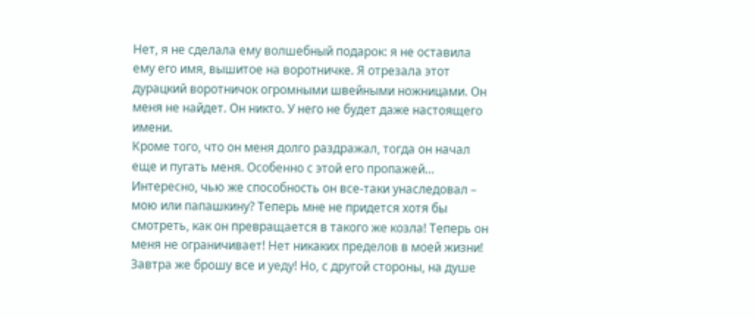Нет, я не сделала ему волшебный подарок: я не оставила ему его имя, вышитое на воротничке. Я отрезала этот дурацкий воротничок огромными швейными ножницами. Он меня не найдет. Он никто. У него не будет даже настоящего имени.
Кроме того, что он меня долго раздражал, тогда он начал еще и пугать меня. Особенно с этой его пропажей… Интересно, чью же способность он все-таки унаследовал – мою или папашкину? Теперь мне не придется хотя бы смотреть, как он превращается в такого же козла! Теперь он меня не ограничивает! Нет никаких пределов в моей жизни! Завтра же брошу все и уеду! Но, с другой стороны, на душе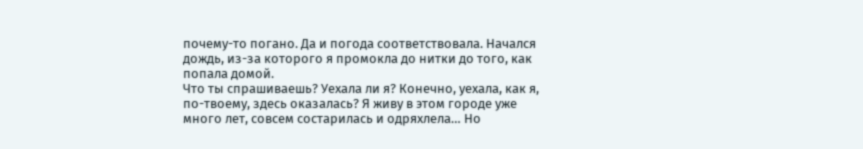почему-то погано. Да и погода соответствовала. Начался дождь, из-за которого я промокла до нитки до того, как попала домой.
Что ты спрашиваешь? Уехала ли я? Конечно, уехала, как я, по-твоему, здесь оказалась? Я живу в этом городе уже много лет, совсем состарилась и одряхлела… Но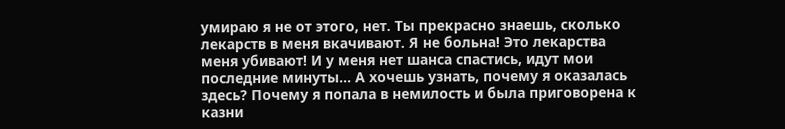умираю я не от этого, нет. Ты прекрасно знаешь, сколько лекарств в меня вкачивают. Я не больна! Это лекарства меня убивают! И у меня нет шанса спастись, идут мои последние минуты… А хочешь узнать, почему я оказалась здесь? Почему я попала в немилость и была приговорена к казни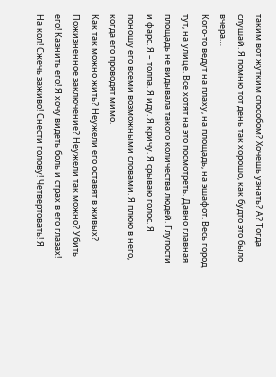таким вот жутким способом? Хочешь узнать? А? Тогда слушай. Я помню тот день так хорошо, как будто это было вчера…
Кого-то ведут на плаху, на площадь, на эшафот. Весь город тут, на улице. Все хотят на это посмотреть. Давно главная площадь не видывала такого количества людей. Глупости и фарс. Я – толпа. Я иду. Я кричу. Я срываю голос. Я поношу его всеми возможными словами. Я плюю в него, когда его проводят мимо.
Как так можно жить? Неужели его оставят в живых? Пожизненное заключение? Неужели так можно? Убить его! Казнить его! Я хочу видеть боль и страх в его глазах! На кол! Сжечь заживо! Снести голову! Четвертовать! Я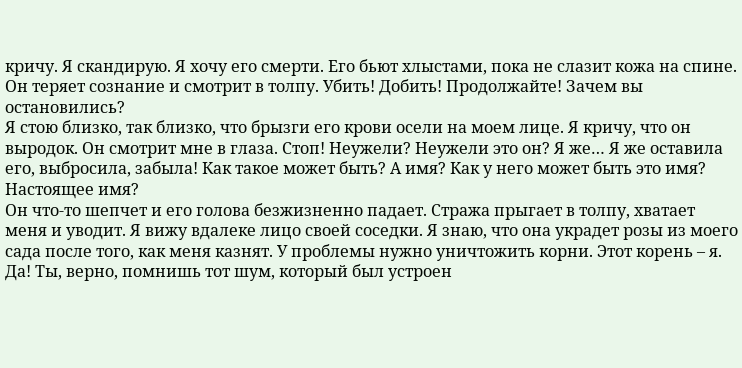кричу. Я скандирую. Я хочу его смерти. Его бьют хлыстами, пока не слазит кожа на спине. Он теряет сознание и смотрит в толпу. Убить! Добить! Продолжайте! Зачем вы остановились?
Я стою близко, так близко, что брызги его крови осели на моем лице. Я кричу, что он выродок. Он смотрит мне в глаза. Стоп! Неужели? Неужели это он? Я же… Я же оставила его, выбросила, забыла! Как такое может быть? А имя? Как у него может быть это имя? Настоящее имя?
Он что-то шепчет и его голова безжизненно падает. Стража прыгает в толпу, хватает меня и уводит. Я вижу вдалеке лицо своей соседки. Я знаю, что она украдет розы из моего сада после того, как меня казнят. У проблемы нужно уничтожить корни. Этот корень – я.
Да! Ты, верно, помнишь тот шум, который был устроен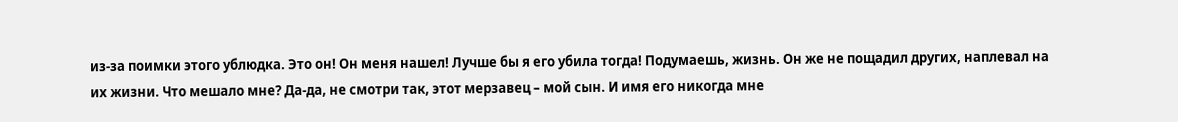из-за поимки этого ублюдка. Это он! Он меня нашел! Лучше бы я его убила тогда! Подумаешь, жизнь. Он же не пощадил других, наплевал на их жизни. Что мешало мне? Да-да, не смотри так, этот мерзавец – мой сын. И имя его никогда мне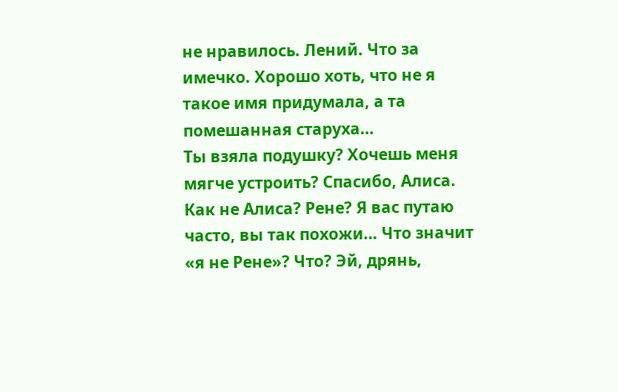не нравилось. Лений. Что за имечко. Хорошо хоть, что не я такое имя придумала, а та помешанная старуха…
Ты взяла подушку? Хочешь меня мягче устроить? Спасибо, Алиса. Как не Алиса? Рене? Я вас путаю часто, вы так похожи… Что значит «я не Рене»? Что? Эй, дрянь,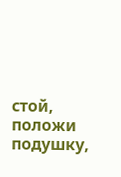стой, положи подушку,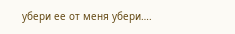убери ее от меня убери….